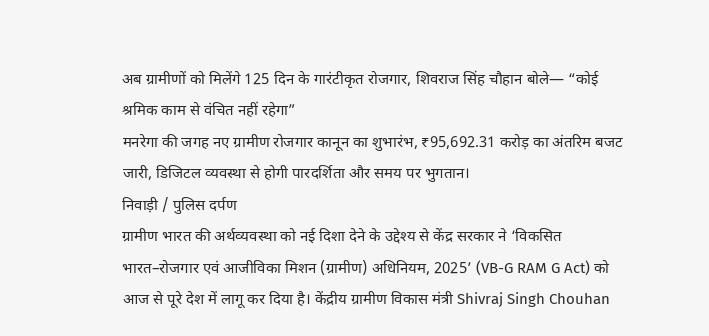अब ग्रामीणों को मिलेंगे 125 दिन के गारंटीकृत रोजगार, शिवराज सिंह चौहान बोले— “कोई श्रमिक काम से वंचित नहीं रहेगा”
मनरेगा की जगह नए ग्रामीण रोजगार कानून का शुभारंभ, ₹95,692.31 करोड़ का अंतरिम बजट जारी, डिजिटल व्यवस्था से होगी पारदर्शिता और समय पर भुगतान।
निवाड़ी / पुलिस दर्पण
ग्रामीण भारत की अर्थव्यवस्था को नई दिशा देने के उद्देश्य से केंद्र सरकार ने ‘विकसित भारत–रोजगार एवं आजीविका मिशन (ग्रामीण) अधिनियम, 2025’ (VB-G RAM G Act) को आज से पूरे देश में लागू कर दिया है। केंद्रीय ग्रामीण विकास मंत्री Shivraj Singh Chouhan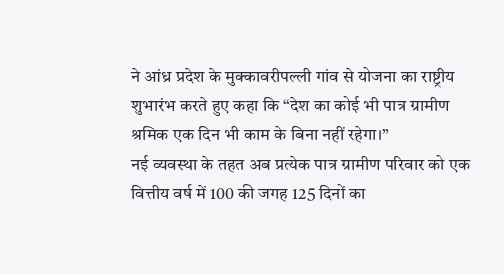ने आंध्र प्रदेश के मुक्कावरीपल्ली गांव से योजना का राष्ट्रीय शुभारंभ करते हुए कहा कि “देश का कोई भी पात्र ग्रामीण श्रमिक एक दिन भी काम के बिना नहीं रहेगा।”
नई व्यवस्था के तहत अब प्रत्येक पात्र ग्रामीण परिवार को एक वित्तीय वर्ष में 100 की जगह 125 दिनों का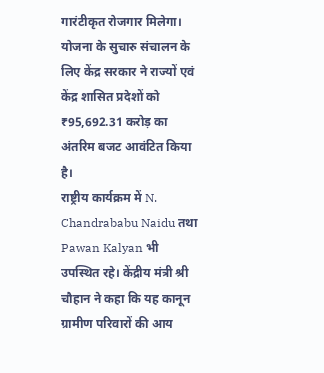गारंटीकृत रोजगार मिलेगा। योजना के सुचारु संचालन के लिए केंद्र सरकार ने राज्यों एवं केंद्र शासित प्रदेशों को ₹95,692.31 करोड़ का अंतरिम बजट आवंटित किया है।
राष्ट्रीय कार्यक्रम में N. Chandrababu Naidu तथा Pawan Kalyan भी उपस्थित रहे। केंद्रीय मंत्री श्री चौहान ने कहा कि यह कानून ग्रामीण परिवारों की आय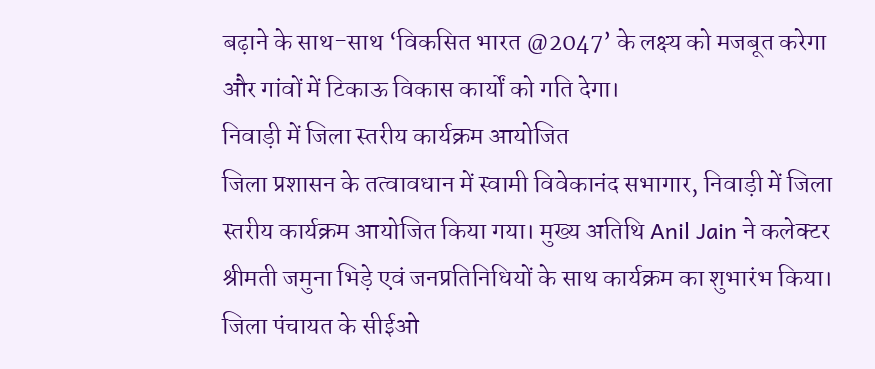बढ़ाने के साथ-साथ ‘विकसित भारत @2047’ के लक्ष्य को मजबूत करेगा और गांवों में टिकाऊ विकास कार्यों को गति देगा।
निवाड़ी में जिला स्तरीय कार्यक्रम आयोजित
जिला प्रशासन के तत्वावधान में स्वामी विवेकानंद सभागार, निवाड़ी में जिला स्तरीय कार्यक्रम आयोजित किया गया। मुख्य अतिथि Anil Jain ने कलेक्टर श्रीमती जमुना भिड़े एवं जनप्रतिनिधियों के साथ कार्यक्रम का शुभारंभ किया। जिला पंचायत के सीईओ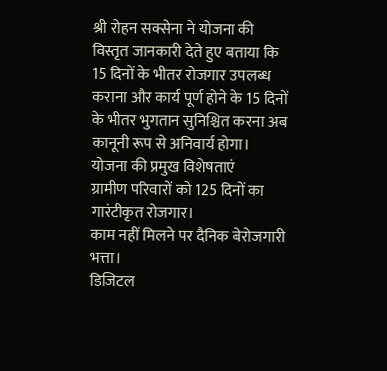श्री रोहन सक्सेना ने योजना की विस्तृत जानकारी देते हुए बताया कि 15 दिनों के भीतर रोजगार उपलब्ध कराना और कार्य पूर्ण होने के 15 दिनों के भीतर भुगतान सुनिश्चित करना अब कानूनी रूप से अनिवार्य होगा।
योजना की प्रमुख विशेषताएं
ग्रामीण परिवारों को 125 दिनों का गारंटीकृत रोजगार।
काम नहीं मिलने पर दैनिक बेरोजगारी भत्ता।
डिजिटल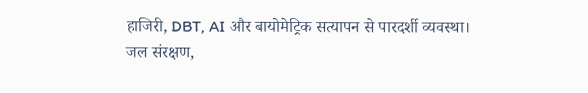हाजिरी, DBT, AI और बायोमेट्रिक सत्यापन से पारदर्शी व्यवस्था।
जल संरक्षण,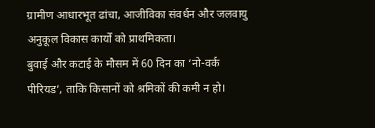ग्रामीण आधारभूत ढांचा, आजीविका संवर्धन और जलवायु अनुकूल विकास कार्यों को प्राथमिकता।
बुवाई और कटाई के मौसम में 60 दिन का ‘नो-वर्क पीरियड’, ताकि किसानों को श्रमिकों की कमी न हो।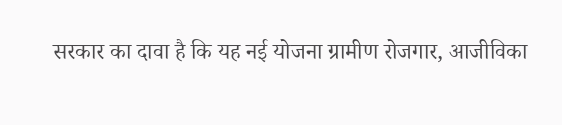सरकार का दावा है कि यह नई योजना ग्रामीण रोजगार, आजीविका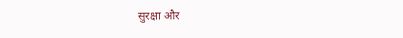सुरक्षा और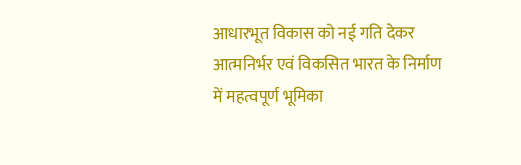आधारभूत विकास को नई गति देकर आत्मनिर्भर एवं विकसित भारत के निर्माण में महत्वपूर्ण भूमिका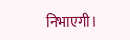निभाएगी।